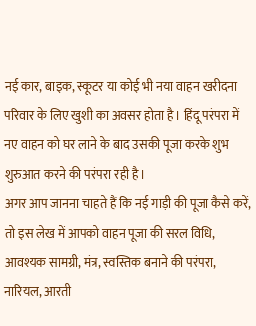नई कार, बाइक, स्कूटर या कोई भी नया वाहन खरीदना परिवार के लिए खुशी का अवसर होता है। हिंदू परंपरा में नए वाहन को घर लाने के बाद उसकी पूजा करके शुभ शुरुआत करने की परंपरा रही है।
अगर आप जानना चाहते हैं कि नई गाड़ी की पूजा कैसे करें, तो इस लेख में आपको वाहन पूजा की सरल विधि, आवश्यक सामग्री, मंत्र, स्वस्तिक बनाने की परंपरा, नारियल, आरती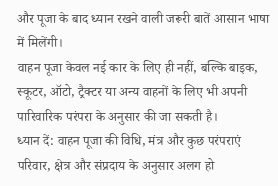और पूजा के बाद ध्यान रखने वाली जरूरी बातें आसान भाषा में मिलेंगी।
वाहन पूजा केवल नई कार के लिए ही नहीं, बल्कि बाइक, स्कूटर, ऑटो, ट्रैक्टर या अन्य वाहनों के लिए भी अपनी पारिवारिक परंपरा के अनुसार की जा सकती है।
ध्यान दें: वाहन पूजा की विधि, मंत्र और कुछ परंपराएं परिवार, क्षेत्र और संप्रदाय के अनुसार अलग हो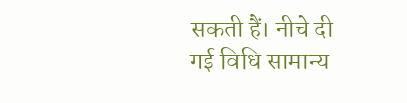सकती हैं। नीचे दी गई विधि सामान्य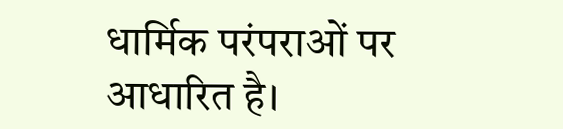धार्मिक परंपराओं पर आधारित है।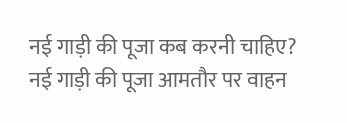नई गाड़ी की पूजा कब करनी चाहिए?
नई गाड़ी की पूजा आमतौर पर वाहन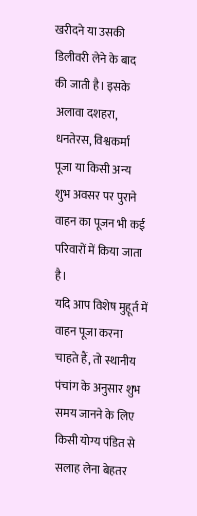खरीदने या उसकी डिलीवरी लेने के बाद की जाती है। इसके अलावा दशहरा, धनतेरस, विश्वकर्मा पूजा या किसी अन्य शुभ अवसर पर पुराने वाहन का पूजन भी कई परिवारों में किया जाता है।
यदि आप विशेष मुहूर्त में वाहन पूजा करना चाहते हैं, तो स्थानीय पंचांग के अनुसार शुभ समय जानने के लिए किसी योग्य पंडित से सलाह लेना बेहतर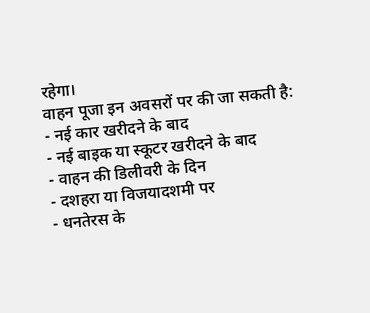रहेगा।
वाहन पूजा इन अवसरों पर की जा सकती है:
- नई कार खरीदने के बाद
- नई बाइक या स्कूटर खरीदने के बाद
- वाहन की डिलीवरी के दिन
- दशहरा या विजयादशमी पर
- धनतेरस के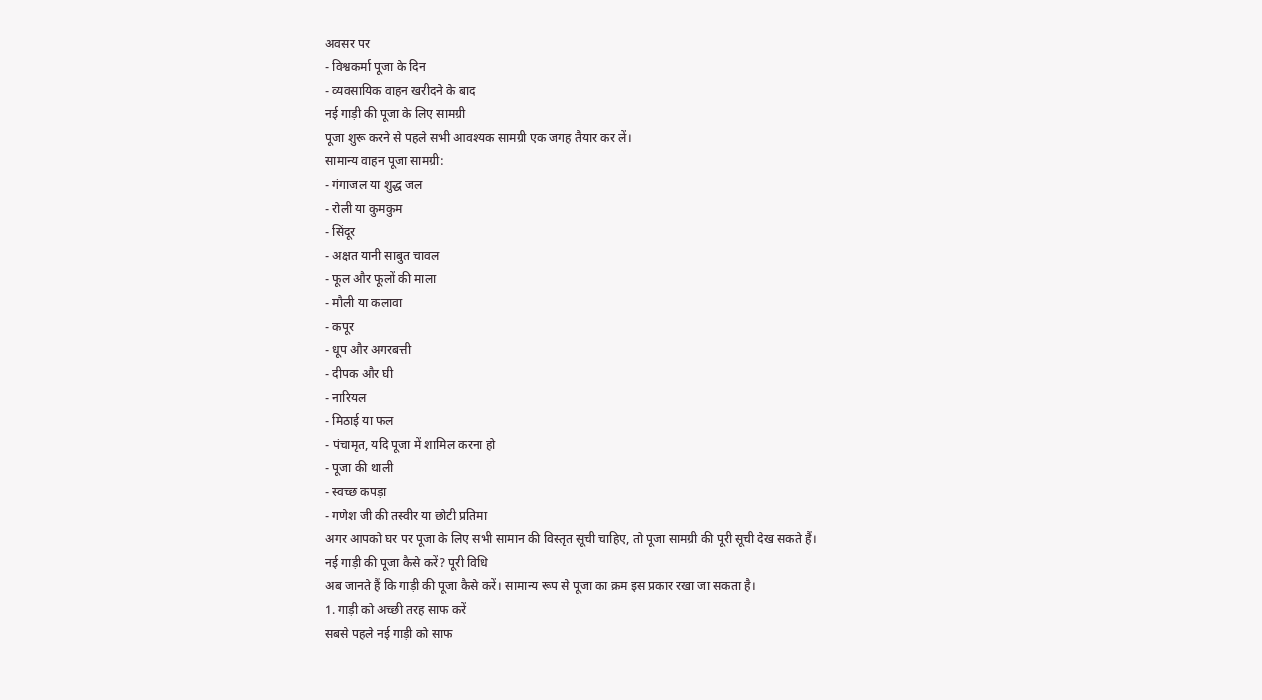अवसर पर
- विश्वकर्मा पूजा के दिन
- व्यवसायिक वाहन खरीदने के बाद
नई गाड़ी की पूजा के लिए सामग्री
पूजा शुरू करने से पहले सभी आवश्यक सामग्री एक जगह तैयार कर लें।
सामान्य वाहन पूजा सामग्री:
- गंगाजल या शुद्ध जल
- रोली या कुमकुम
- सिंदूर
- अक्षत यानी साबुत चावल
- फूल और फूलों की माला
- मौली या कलावा
- कपूर
- धूप और अगरबत्ती
- दीपक और घी
- नारियल
- मिठाई या फल
- पंचामृत, यदि पूजा में शामिल करना हो
- पूजा की थाली
- स्वच्छ कपड़ा
- गणेश जी की तस्वीर या छोटी प्रतिमा
अगर आपको घर पर पूजा के लिए सभी सामान की विस्तृत सूची चाहिए, तो पूजा सामग्री की पूरी सूची देख सकते हैं।
नई गाड़ी की पूजा कैसे करें? पूरी विधि
अब जानते हैं कि गाड़ी की पूजा कैसे करें। सामान्य रूप से पूजा का क्रम इस प्रकार रखा जा सकता है।
1. गाड़ी को अच्छी तरह साफ करें
सबसे पहले नई गाड़ी को साफ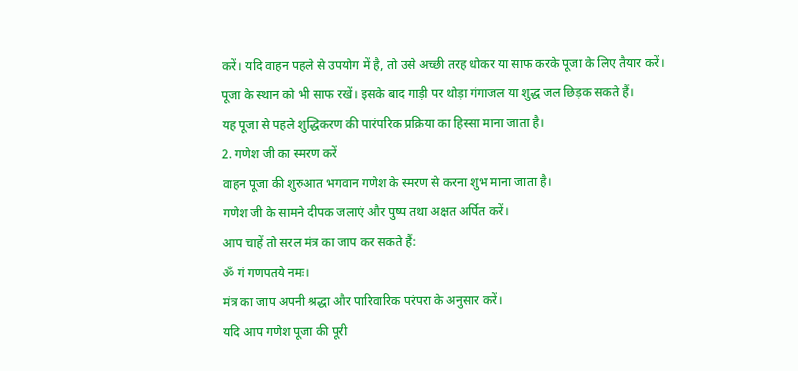करें। यदि वाहन पहले से उपयोग में है, तो उसे अच्छी तरह धोकर या साफ करके पूजा के लिए तैयार करें।
पूजा के स्थान को भी साफ रखें। इसके बाद गाड़ी पर थोड़ा गंगाजल या शुद्ध जल छिड़क सकते हैं।
यह पूजा से पहले शुद्धिकरण की पारंपरिक प्रक्रिया का हिस्सा माना जाता है।
2. गणेश जी का स्मरण करें
वाहन पूजा की शुरुआत भगवान गणेश के स्मरण से करना शुभ माना जाता है।
गणेश जी के सामने दीपक जलाएं और पुष्प तथा अक्षत अर्पित करें।
आप चाहें तो सरल मंत्र का जाप कर सकते हैं:
ॐ गं गणपतये नमः।
मंत्र का जाप अपनी श्रद्धा और पारिवारिक परंपरा के अनुसार करें।
यदि आप गणेश पूजा की पूरी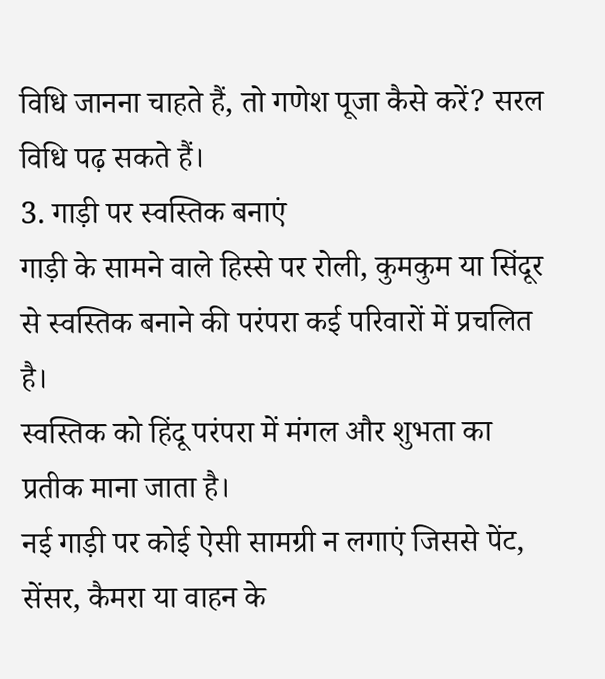विधि जानना चाहते हैं, तो गणेश पूजा कैसे करें? सरल विधि पढ़ सकते हैं।
3. गाड़ी पर स्वस्तिक बनाएं
गाड़ी के सामने वाले हिस्से पर रोली, कुमकुम या सिंदूर से स्वस्तिक बनाने की परंपरा कई परिवारों में प्रचलित है।
स्वस्तिक को हिंदू परंपरा में मंगल और शुभता का प्रतीक माना जाता है।
नई गाड़ी पर कोई ऐसी सामग्री न लगाएं जिससे पेंट, सेंसर, कैमरा या वाहन के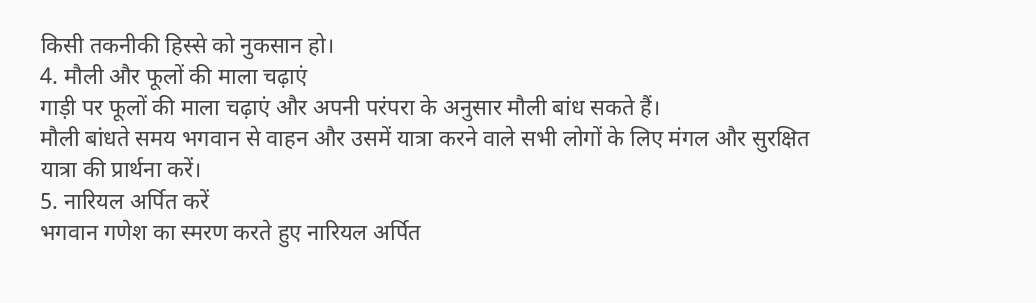किसी तकनीकी हिस्से को नुकसान हो।
4. मौली और फूलों की माला चढ़ाएं
गाड़ी पर फूलों की माला चढ़ाएं और अपनी परंपरा के अनुसार मौली बांध सकते हैं।
मौली बांधते समय भगवान से वाहन और उसमें यात्रा करने वाले सभी लोगों के लिए मंगल और सुरक्षित यात्रा की प्रार्थना करें।
5. नारियल अर्पित करें
भगवान गणेश का स्मरण करते हुए नारियल अर्पित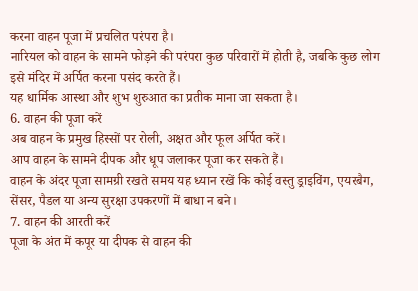करना वाहन पूजा में प्रचलित परंपरा है।
नारियल को वाहन के सामने फोड़ने की परंपरा कुछ परिवारों में होती है, जबकि कुछ लोग इसे मंदिर में अर्पित करना पसंद करते हैं।
यह धार्मिक आस्था और शुभ शुरुआत का प्रतीक माना जा सकता है।
6. वाहन की पूजा करें
अब वाहन के प्रमुख हिस्सों पर रोली, अक्षत और फूल अर्पित करें।
आप वाहन के सामने दीपक और धूप जलाकर पूजा कर सकते हैं।
वाहन के अंदर पूजा सामग्री रखते समय यह ध्यान रखें कि कोई वस्तु ड्राइविंग, एयरबैग, सेंसर, पैडल या अन्य सुरक्षा उपकरणों में बाधा न बने।
7. वाहन की आरती करें
पूजा के अंत में कपूर या दीपक से वाहन की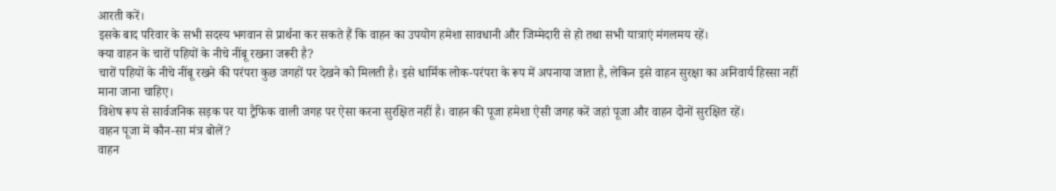आरती करें।
इसके बाद परिवार के सभी सदस्य भगवान से प्रार्थना कर सकते हैं कि वाहन का उपयोग हमेशा सावधानी और जिम्मेदारी से हो तथा सभी यात्राएं मंगलमय रहें।
क्या वाहन के चारों पहियों के नीचे नींबू रखना जरूरी है?
चारों पहियों के नीचे नींबू रखने की परंपरा कुछ जगहों पर देखने को मिलती है। इसे धार्मिक लोक-परंपरा के रूप में अपनाया जाता है, लेकिन इसे वाहन सुरक्षा का अनिवार्य हिस्सा नहीं माना जाना चाहिए।
विशेष रूप से सार्वजनिक सड़क पर या ट्रैफिक वाली जगह पर ऐसा करना सुरक्षित नहीं है। वाहन की पूजा हमेशा ऐसी जगह करें जहां पूजा और वाहन दोनों सुरक्षित रहें।
वाहन पूजा में कौन-सा मंत्र बोलें?
वाहन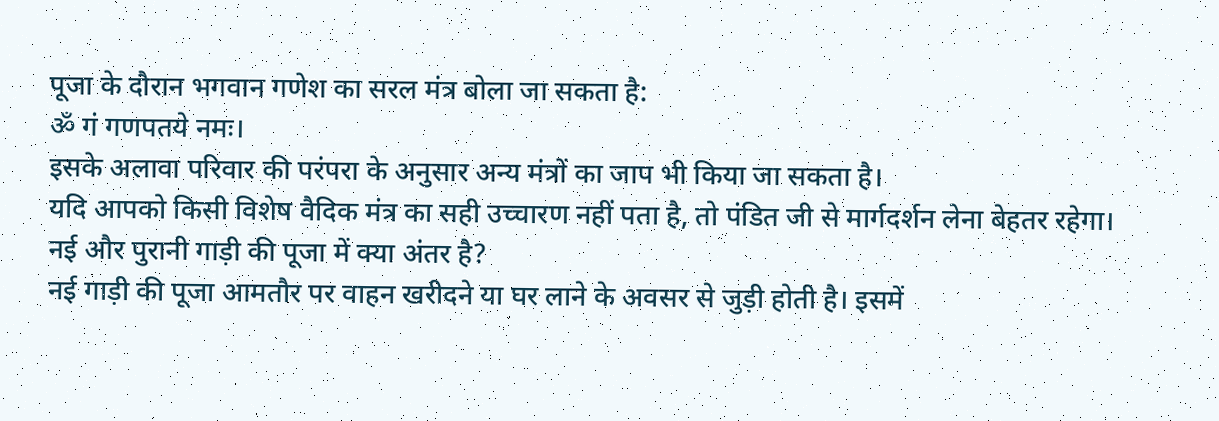पूजा के दौरान भगवान गणेश का सरल मंत्र बोला जा सकता है:
ॐ गं गणपतये नमः।
इसके अलावा परिवार की परंपरा के अनुसार अन्य मंत्रों का जाप भी किया जा सकता है।
यदि आपको किसी विशेष वैदिक मंत्र का सही उच्चारण नहीं पता है, तो पंडित जी से मार्गदर्शन लेना बेहतर रहेगा।
नई और पुरानी गाड़ी की पूजा में क्या अंतर है?
नई गाड़ी की पूजा आमतौर पर वाहन खरीदने या घर लाने के अवसर से जुड़ी होती है। इसमें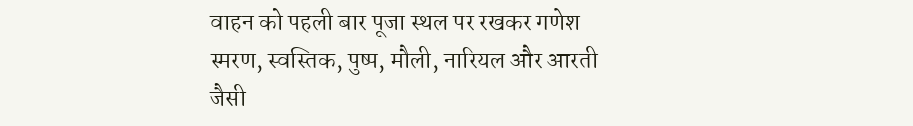वाहन को पहली बार पूजा स्थल पर रखकर गणेश स्मरण, स्वस्तिक, पुष्प, मौली, नारियल और आरती जैसी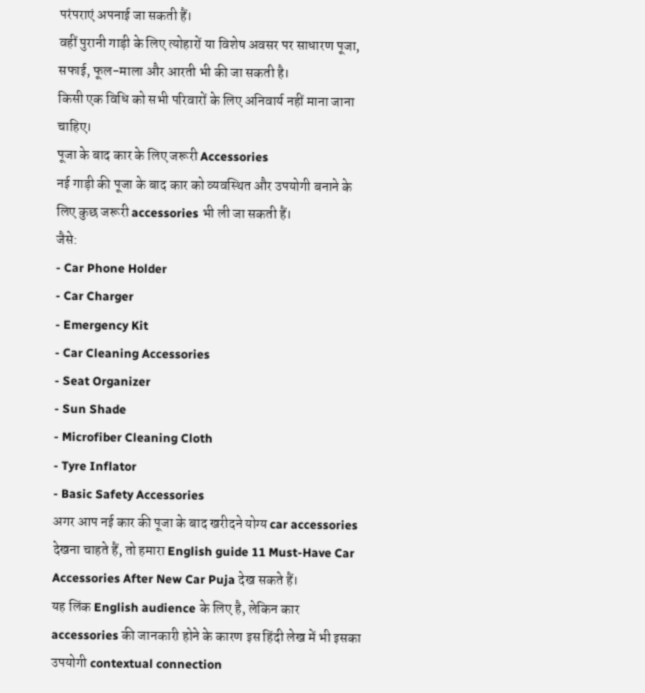परंपराएं अपनाई जा सकती हैं।
वहीं पुरानी गाड़ी के लिए त्योहारों या विशेष अवसर पर साधारण पूजा, सफाई, फूल-माला और आरती भी की जा सकती है।
किसी एक विधि को सभी परिवारों के लिए अनिवार्य नहीं माना जाना चाहिए।
पूजा के बाद कार के लिए जरूरी Accessories
नई गाड़ी की पूजा के बाद कार को व्यवस्थित और उपयोगी बनाने के लिए कुछ जरूरी accessories भी ली जा सकती हैं।
जैसे:
- Car Phone Holder
- Car Charger
- Emergency Kit
- Car Cleaning Accessories
- Seat Organizer
- Sun Shade
- Microfiber Cleaning Cloth
- Tyre Inflator
- Basic Safety Accessories
अगर आप नई कार की पूजा के बाद खरीदने योग्य car accessories देखना चाहते हैं, तो हमारा English guide 11 Must-Have Car Accessories After New Car Puja देख सकते हैं।
यह लिंक English audience के लिए है, लेकिन कार accessories की जानकारी होने के कारण इस हिंदी लेख में भी इसका उपयोगी contextual connection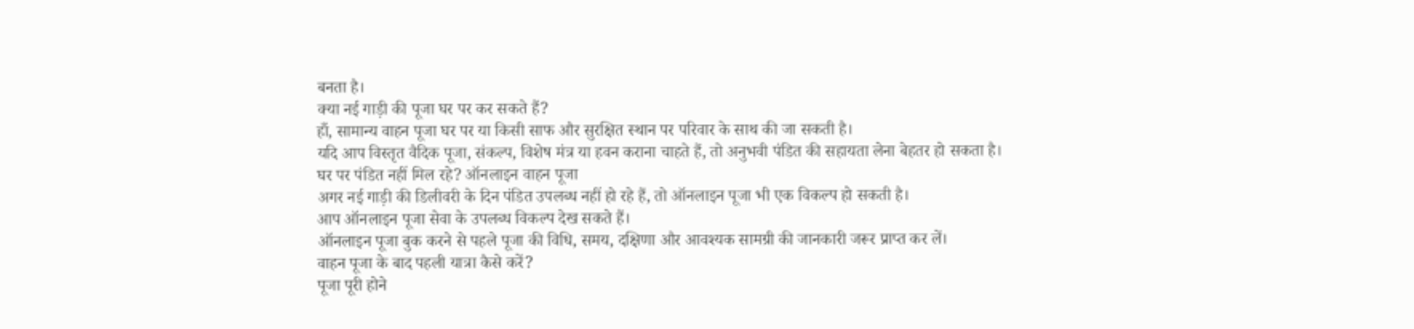बनता है।
क्या नई गाड़ी की पूजा घर पर कर सकते हैं?
हाँ, सामान्य वाहन पूजा घर पर या किसी साफ और सुरक्षित स्थान पर परिवार के साथ की जा सकती है।
यदि आप विस्तृत वैदिक पूजा, संकल्प, विशेष मंत्र या हवन कराना चाहते हैं, तो अनुभवी पंडित की सहायता लेना बेहतर हो सकता है।
घर पर पंडित नहीं मिल रहे? ऑनलाइन वाहन पूजा
अगर नई गाड़ी की डिलीवरी के दिन पंडित उपलब्ध नहीं हो रहे हैं, तो ऑनलाइन पूजा भी एक विकल्प हो सकती है।
आप ऑनलाइन पूजा सेवा के उपलब्ध विकल्प देख सकते हैं।
ऑनलाइन पूजा बुक करने से पहले पूजा की विधि, समय, दक्षिणा और आवश्यक सामग्री की जानकारी जरूर प्राप्त कर लें।
वाहन पूजा के बाद पहली यात्रा कैसे करें?
पूजा पूरी होने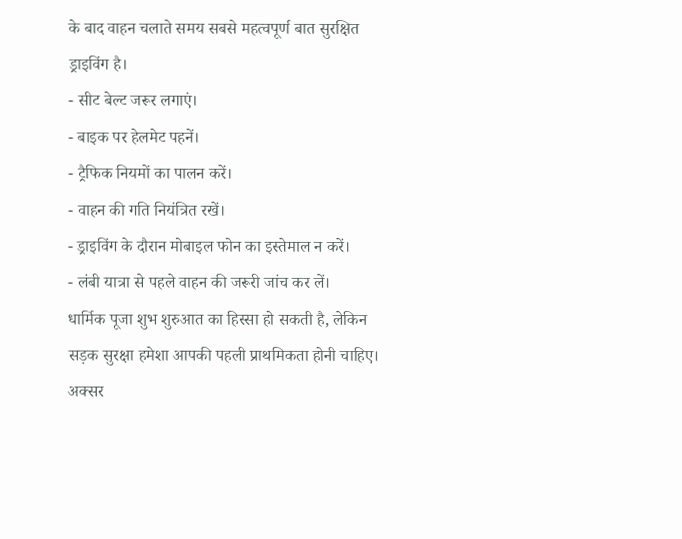के बाद वाहन चलाते समय सबसे महत्वपूर्ण बात सुरक्षित ड्राइविंग है।
- सीट बेल्ट जरूर लगाएं।
- बाइक पर हेलमेट पहनें।
- ट्रैफिक नियमों का पालन करें।
- वाहन की गति नियंत्रित रखें।
- ड्राइविंग के दौरान मोबाइल फोन का इस्तेमाल न करें।
- लंबी यात्रा से पहले वाहन की जरूरी जांच कर लें।
धार्मिक पूजा शुभ शुरुआत का हिस्सा हो सकती है, लेकिन सड़क सुरक्षा हमेशा आपकी पहली प्राथमिकता होनी चाहिए।
अक्सर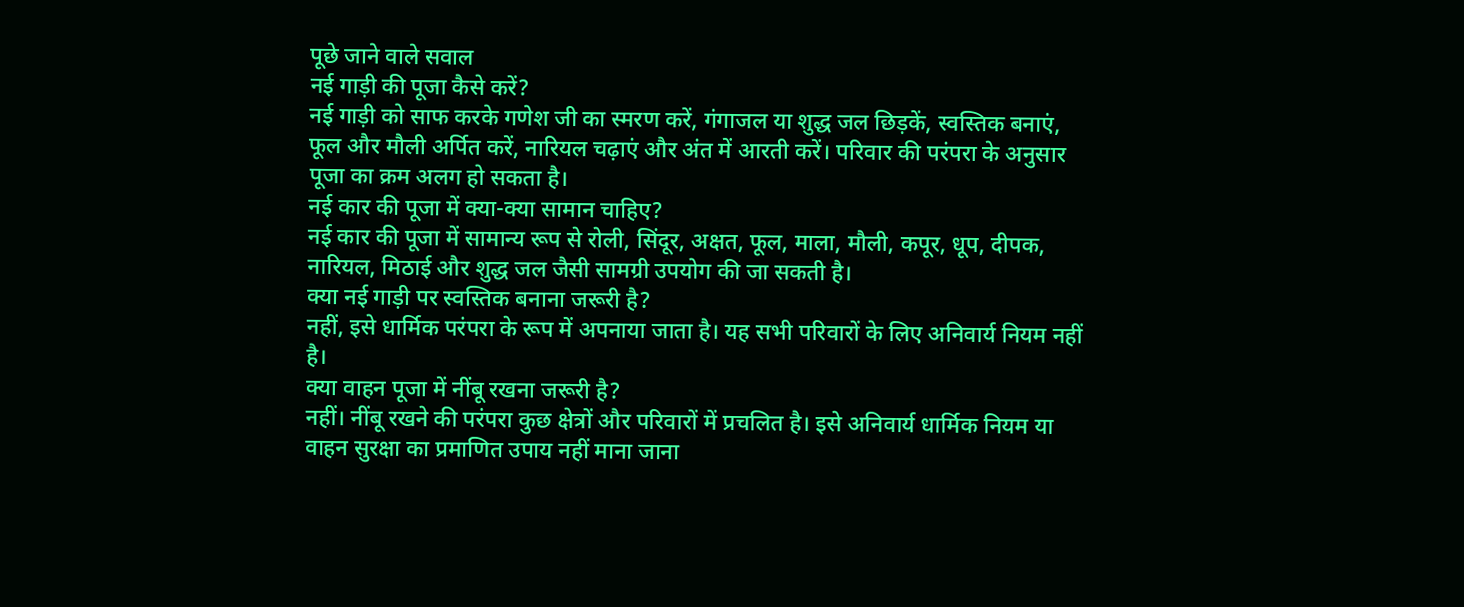पूछे जाने वाले सवाल
नई गाड़ी की पूजा कैसे करें?
नई गाड़ी को साफ करके गणेश जी का स्मरण करें, गंगाजल या शुद्ध जल छिड़कें, स्वस्तिक बनाएं, फूल और मौली अर्पित करें, नारियल चढ़ाएं और अंत में आरती करें। परिवार की परंपरा के अनुसार पूजा का क्रम अलग हो सकता है।
नई कार की पूजा में क्या-क्या सामान चाहिए?
नई कार की पूजा में सामान्य रूप से रोली, सिंदूर, अक्षत, फूल, माला, मौली, कपूर, धूप, दीपक, नारियल, मिठाई और शुद्ध जल जैसी सामग्री उपयोग की जा सकती है।
क्या नई गाड़ी पर स्वस्तिक बनाना जरूरी है?
नहीं, इसे धार्मिक परंपरा के रूप में अपनाया जाता है। यह सभी परिवारों के लिए अनिवार्य नियम नहीं है।
क्या वाहन पूजा में नींबू रखना जरूरी है?
नहीं। नींबू रखने की परंपरा कुछ क्षेत्रों और परिवारों में प्रचलित है। इसे अनिवार्य धार्मिक नियम या वाहन सुरक्षा का प्रमाणित उपाय नहीं माना जाना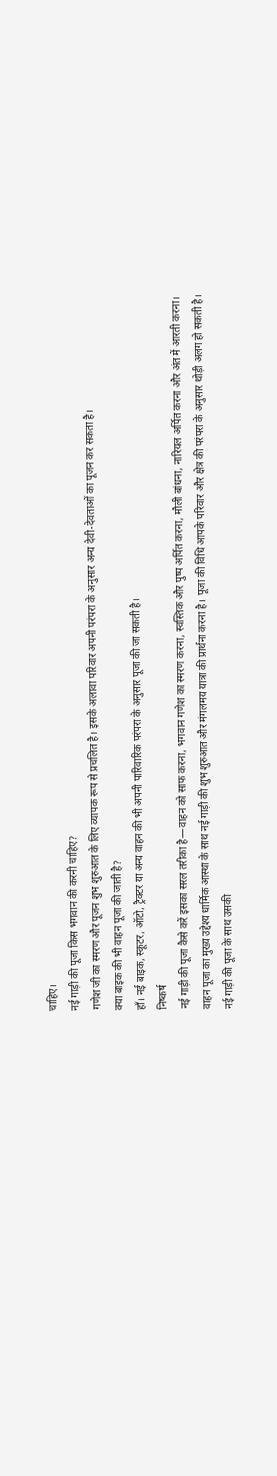चाहिए।
नई गाड़ी की पूजा किस भगवान की करनी चाहिए?
गणेश जी का स्मरण और पूजन शुभ शुरुआत के लिए व्यापक रूप से प्रचलित है। इसके अलावा परिवार अपनी परंपरा के अनुसार अन्य देवी-देवताओं का पूजन कर सकता है।
क्या बाइक की भी वाहन पूजा की जाती है?
हाँ। नई बाइक, स्कूटर, ऑटो, ट्रैक्टर या अन्य वाहन की भी अपनी पारिवारिक परंपरा के अनुसार पूजा की जा सकती है।
निष्कर्ष
नई गाड़ी की पूजा कैसे करें इसका सरल तरीका है—वाहन को साफ करना, भगवान गणेश का स्मरण करना, स्वस्तिक और पुष्प अर्पित करना, मौली बांधना, नारियल अर्पित करना और अंत में आरती करना।
वाहन पूजा का मुख्य उद्देश्य धार्मिक आस्था के साथ नई गाड़ी की शुभ शुरुआत और मंगलमय यात्रा की प्रार्थना करना है। पूजा की विधि आपके परिवार और क्षेत्र की परंपरा के अनुसार थोड़ी अलग हो सकती है।
नई गाड़ी की पूजा के साथ उसकी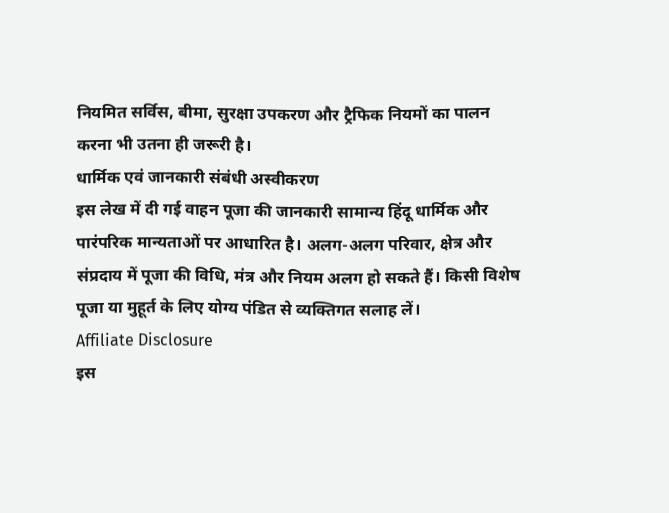नियमित सर्विस, बीमा, सुरक्षा उपकरण और ट्रैफिक नियमों का पालन करना भी उतना ही जरूरी है।
धार्मिक एवं जानकारी संबंधी अस्वीकरण
इस लेख में दी गई वाहन पूजा की जानकारी सामान्य हिंदू धार्मिक और पारंपरिक मान्यताओं पर आधारित है। अलग-अलग परिवार, क्षेत्र और संप्रदाय में पूजा की विधि, मंत्र और नियम अलग हो सकते हैं। किसी विशेष पूजा या मुहूर्त के लिए योग्य पंडित से व्यक्तिगत सलाह लें।
Affiliate Disclosure
इस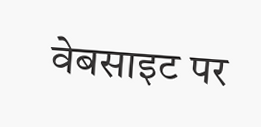वेबसाइट पर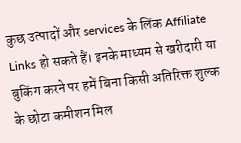कुछ उत्पादों और services के लिंक Affiliate Links हो सकते हैं। इनके माध्यम से खरीदारी या बुकिंग करने पर हमें बिना किसी अतिरिक्त शुल्क के छोटा कमीशन मिल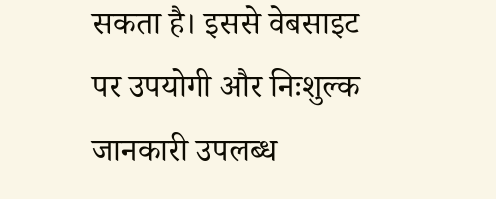सकता है। इससे वेबसाइट पर उपयोगी और निःशुल्क जानकारी उपलब्ध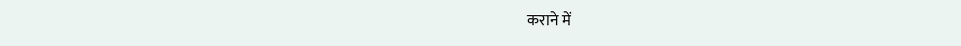कराने में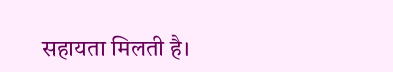सहायता मिलती है।